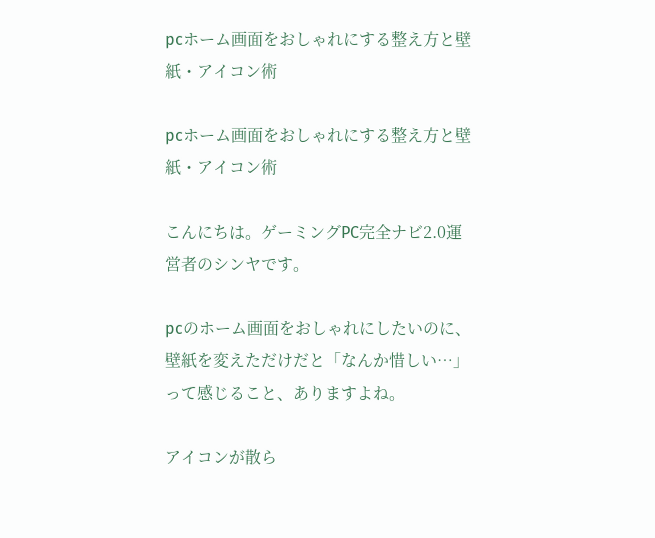pcホーム画面をおしゃれにする整え方と壁紙・アイコン術

pcホーム画面をおしゃれにする整え方と壁紙・アイコン術

こんにちは。ゲーミングPC完全ナビ2.0運営者のシンヤです。

pcのホーム画面をおしゃれにしたいのに、壁紙を変えただけだと「なんか惜しい…」って感じること、ありますよね。

アイコンが散ら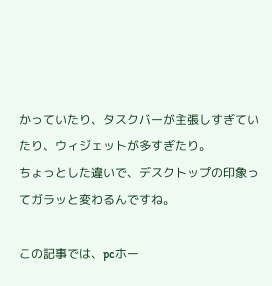かっていたり、タスクバーが主張しすぎていたり、ウィジェットが多すぎたり。
ちょっとした違いで、デスクトップの印象ってガラッと変わるんですね。

この記事では、pcホー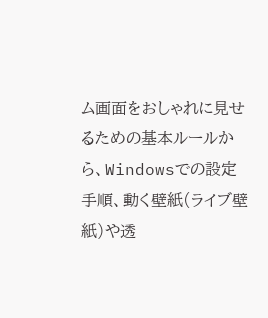ム画面をおしゃれに見せるための基本ルールから、Windowsでの設定手順、動く壁紙(ライブ壁紙)や透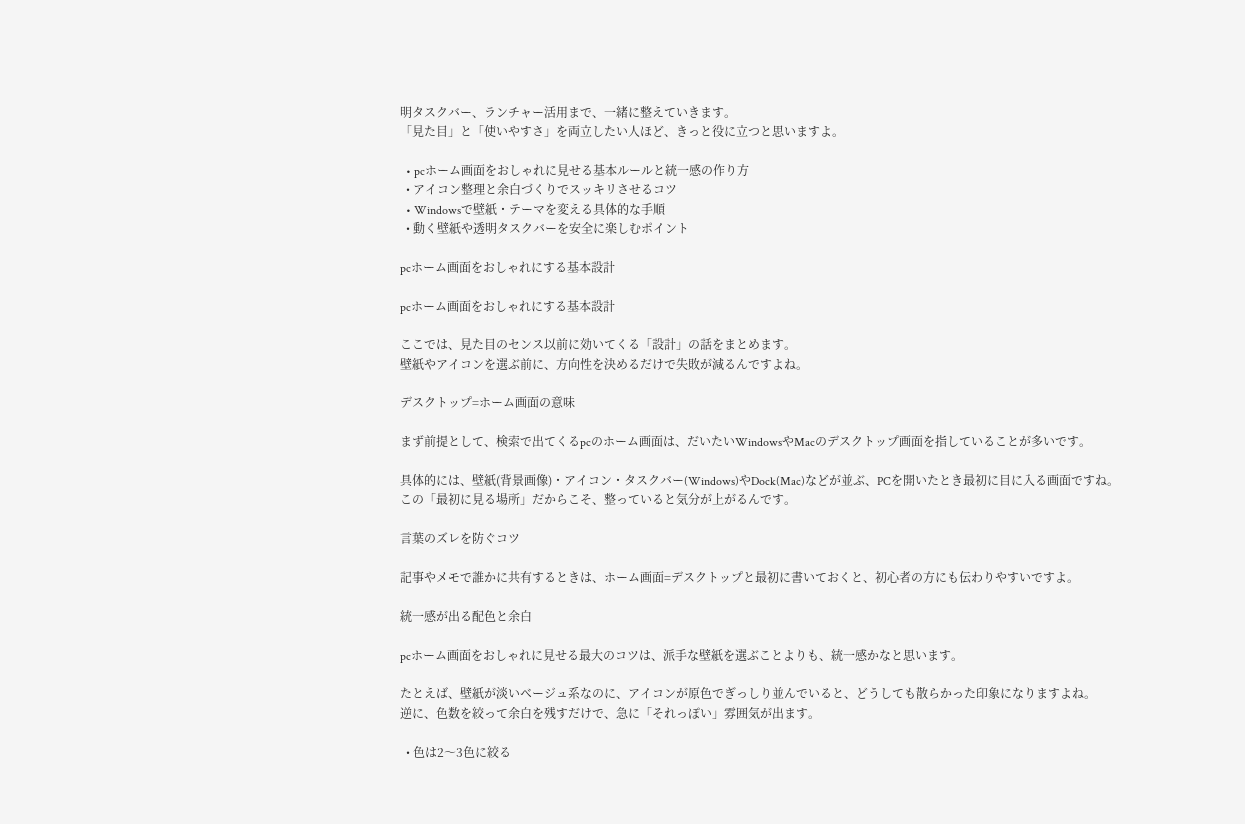明タスクバー、ランチャー活用まで、一緒に整えていきます。
「見た目」と「使いやすさ」を両立したい人ほど、きっと役に立つと思いますよ。

  • pcホーム画面をおしゃれに見せる基本ルールと統一感の作り方
  • アイコン整理と余白づくりでスッキリさせるコツ
  • Windowsで壁紙・テーマを変える具体的な手順
  • 動く壁紙や透明タスクバーを安全に楽しむポイント

pcホーム画面をおしゃれにする基本設計

pcホーム画面をおしゃれにする基本設計

ここでは、見た目のセンス以前に効いてくる「設計」の話をまとめます。
壁紙やアイコンを選ぶ前に、方向性を決めるだけで失敗が減るんですよね。

デスクトップ=ホーム画面の意味

まず前提として、検索で出てくるpcのホーム画面は、だいたいWindowsやMacのデスクトップ画面を指していることが多いです。

具体的には、壁紙(背景画像)・アイコン・タスクバー(Windows)やDock(Mac)などが並ぶ、PCを開いたとき最初に目に入る画面ですね。
この「最初に見る場所」だからこそ、整っていると気分が上がるんです。

言葉のズレを防ぐコツ

記事やメモで誰かに共有するときは、ホーム画面=デスクトップと最初に書いておくと、初心者の方にも伝わりやすいですよ。

統一感が出る配色と余白

pcホーム画面をおしゃれに見せる最大のコツは、派手な壁紙を選ぶことよりも、統一感かなと思います。

たとえば、壁紙が淡いベージュ系なのに、アイコンが原色でぎっしり並んでいると、どうしても散らかった印象になりますよね。
逆に、色数を絞って余白を残すだけで、急に「それっぽい」雰囲気が出ます。

  • 色は2〜3色に絞る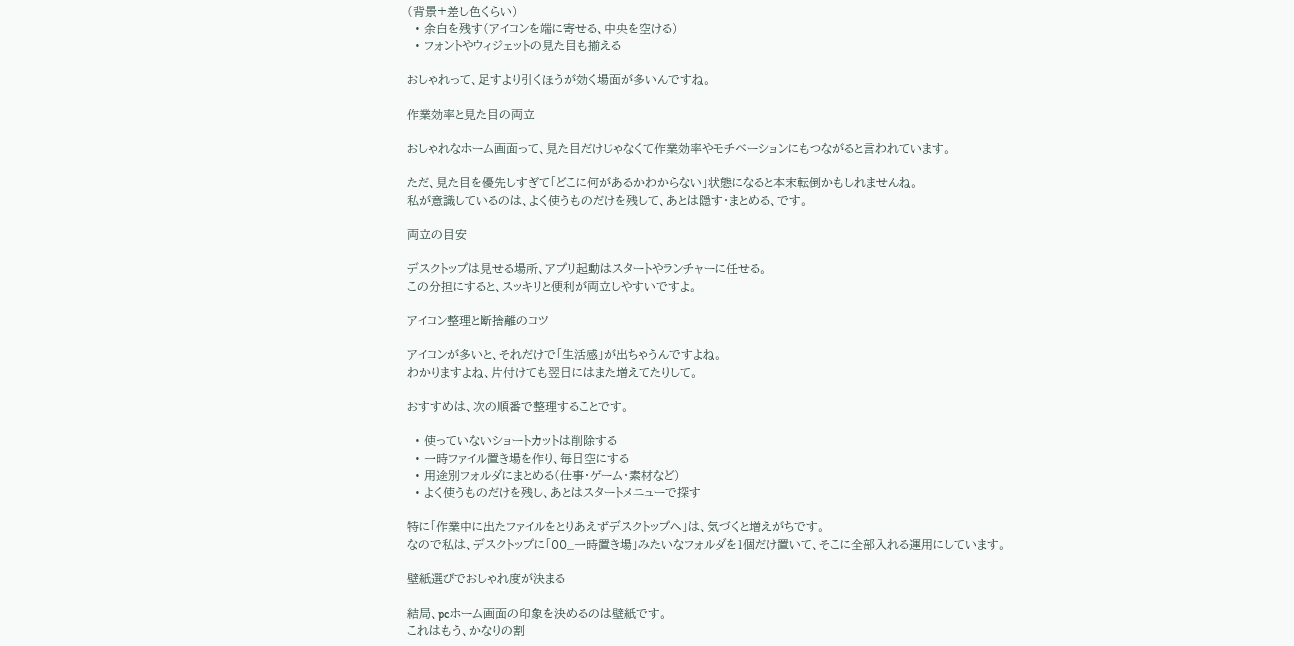(背景+差し色くらい)
  • 余白を残す(アイコンを端に寄せる、中央を空ける)
  • フォントやウィジェットの見た目も揃える

おしゃれって、足すより引くほうが効く場面が多いんですね。

作業効率と見た目の両立

おしゃれなホーム画面って、見た目だけじゃなくて作業効率やモチベーションにもつながると言われています。

ただ、見た目を優先しすぎて「どこに何があるかわからない」状態になると本末転倒かもしれませんね。
私が意識しているのは、よく使うものだけを残して、あとは隠す・まとめる、です。

両立の目安

デスクトップは見せる場所、アプリ起動はスタートやランチャーに任せる。
この分担にすると、スッキリと便利が両立しやすいですよ。

アイコン整理と断捨離のコツ

アイコンが多いと、それだけで「生活感」が出ちゃうんですよね。
わかりますよね、片付けても翌日にはまた増えてたりして。

おすすめは、次の順番で整理することです。

  • 使っていないショートカットは削除する
  • 一時ファイル置き場を作り、毎日空にする
  • 用途別フォルダにまとめる(仕事・ゲーム・素材など)
  • よく使うものだけを残し、あとはスタートメニューで探す

特に「作業中に出たファイルをとりあえずデスクトップへ」は、気づくと増えがちです。
なので私は、デスクトップに「00_一時置き場」みたいなフォルダを1個だけ置いて、そこに全部入れる運用にしています。

壁紙選びでおしゃれ度が決まる

結局、pcホーム画面の印象を決めるのは壁紙です。
これはもう、かなりの割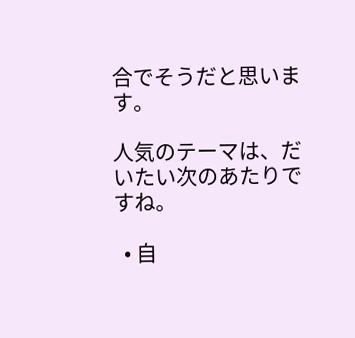合でそうだと思います。

人気のテーマは、だいたい次のあたりですね。

  • 自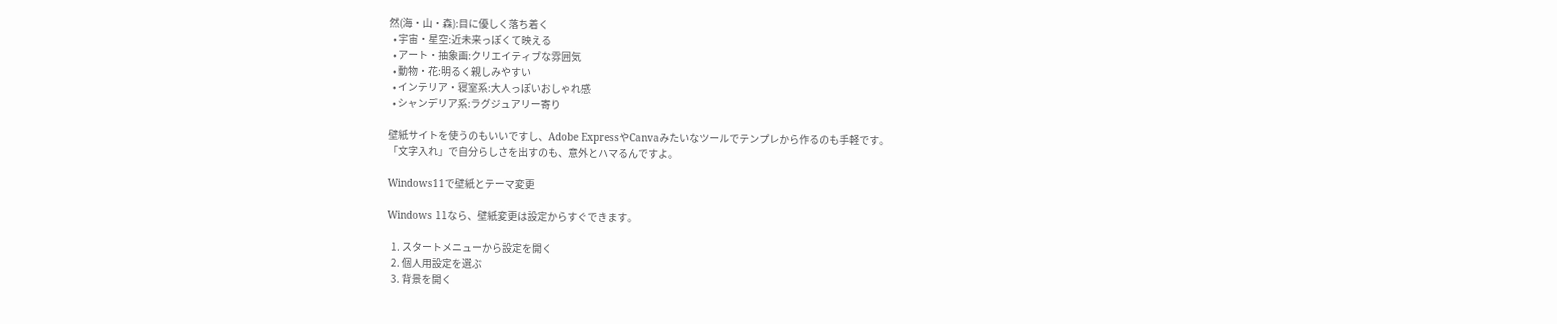然(海・山・森):目に優しく落ち着く
  • 宇宙・星空:近未来っぽくて映える
  • アート・抽象画:クリエイティブな雰囲気
  • 動物・花:明るく親しみやすい
  • インテリア・寝室系:大人っぽいおしゃれ感
  • シャンデリア系:ラグジュアリー寄り

壁紙サイトを使うのもいいですし、Adobe ExpressやCanvaみたいなツールでテンプレから作るのも手軽です。
「文字入れ」で自分らしさを出すのも、意外とハマるんですよ。

Windows11で壁紙とテーマ変更

Windows 11なら、壁紙変更は設定からすぐできます。

  1. スタートメニューから設定を開く
  2. 個人用設定を選ぶ
  3. 背景を開く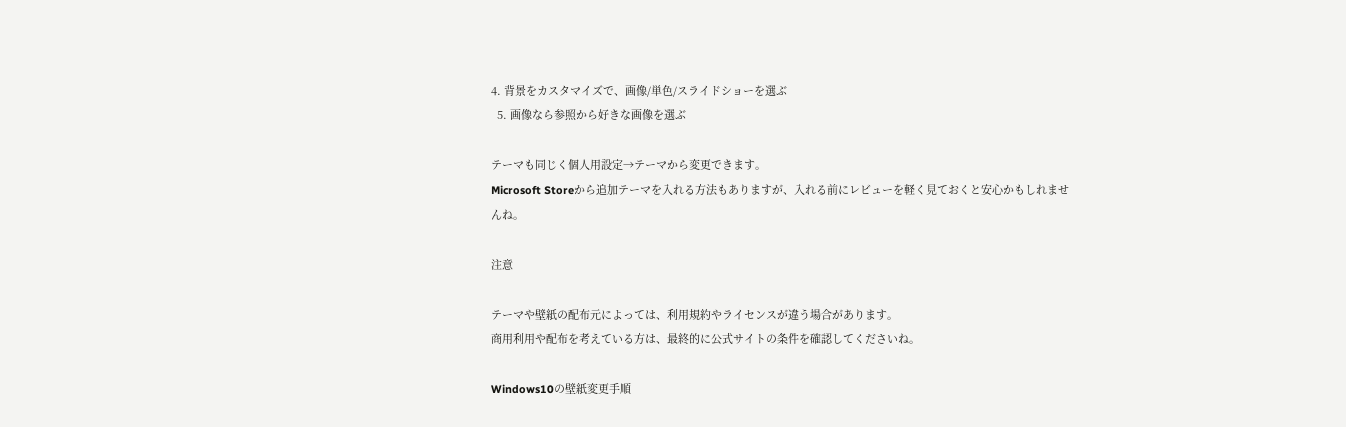4. 背景をカスタマイズで、画像/単色/スライドショーを選ぶ
  5. 画像なら参照から好きな画像を選ぶ

テーマも同じく個人用設定→テーマから変更できます。
Microsoft Storeから追加テーマを入れる方法もありますが、入れる前にレビューを軽く見ておくと安心かもしれませんね。

注意

テーマや壁紙の配布元によっては、利用規約やライセンスが違う場合があります。
商用利用や配布を考えている方は、最終的に公式サイトの条件を確認してくださいね。

Windows10の壁紙変更手順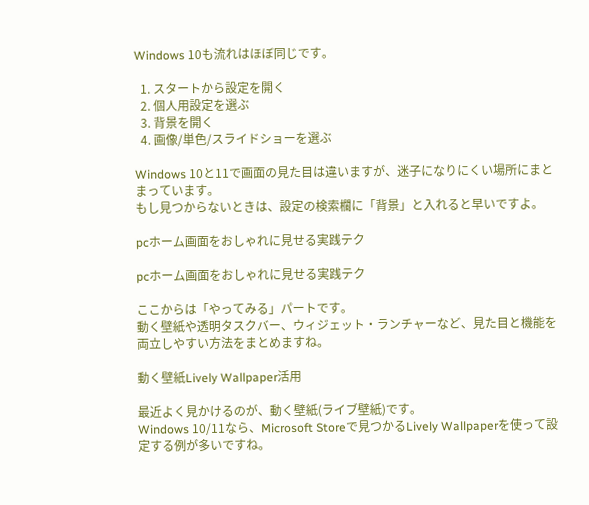Windows 10も流れはほぼ同じです。

  1. スタートから設定を開く
  2. 個人用設定を選ぶ
  3. 背景を開く
  4. 画像/単色/スライドショーを選ぶ

Windows 10と11で画面の見た目は違いますが、迷子になりにくい場所にまとまっています。
もし見つからないときは、設定の検索欄に「背景」と入れると早いですよ。

pcホーム画面をおしゃれに見せる実践テク

pcホーム画面をおしゃれに見せる実践テク

ここからは「やってみる」パートです。
動く壁紙や透明タスクバー、ウィジェット・ランチャーなど、見た目と機能を両立しやすい方法をまとめますね。

動く壁紙Lively Wallpaper活用

最近よく見かけるのが、動く壁紙(ライブ壁紙)です。
Windows 10/11なら、Microsoft Storeで見つかるLively Wallpaperを使って設定する例が多いですね。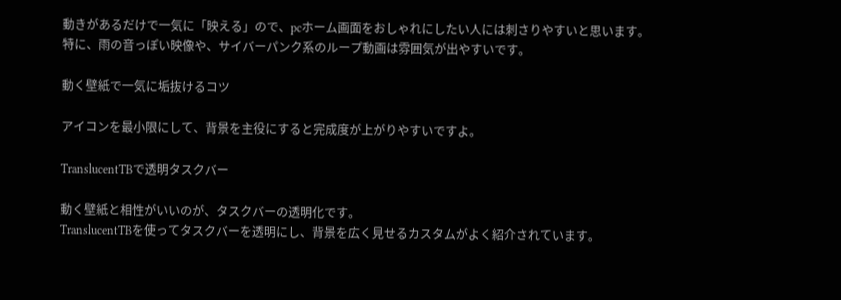動きがあるだけで一気に「映える」ので、pcホーム画面をおしゃれにしたい人には刺さりやすいと思います。
特に、雨の音っぽい映像や、サイバーパンク系のループ動画は雰囲気が出やすいです。

動く壁紙で一気に垢抜けるコツ

アイコンを最小限にして、背景を主役にすると完成度が上がりやすいですよ。

TranslucentTBで透明タスクバー

動く壁紙と相性がいいのが、タスクバーの透明化です。
TranslucentTBを使ってタスクバーを透明にし、背景を広く見せるカスタムがよく紹介されています。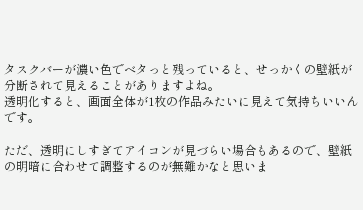タスクバーが濃い色でベタっと残っていると、せっかくの壁紙が分断されて見えることがありますよね。
透明化すると、画面全体が1枚の作品みたいに見えて気持ちいいんです。

ただ、透明にしすぎてアイコンが見づらい場合もあるので、壁紙の明暗に合わせて調整するのが無難かなと思いま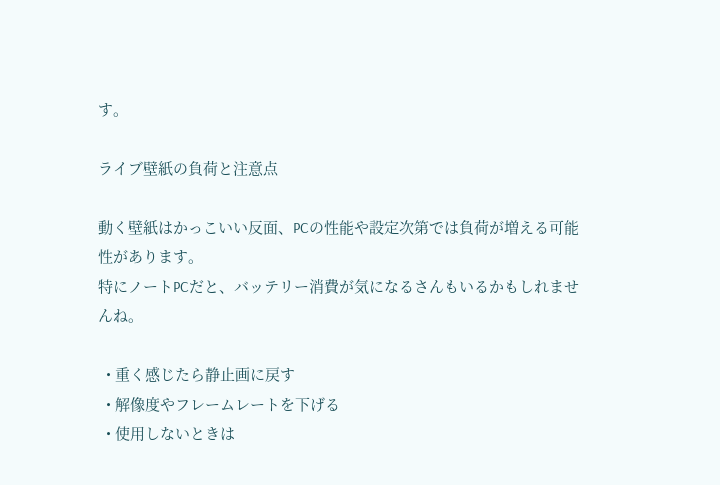す。

ライブ壁紙の負荷と注意点

動く壁紙はかっこいい反面、PCの性能や設定次第では負荷が増える可能性があります。
特にノートPCだと、バッテリー消費が気になるさんもいるかもしれませんね。

  • 重く感じたら静止画に戻す
  • 解像度やフレームレートを下げる
  • 使用しないときは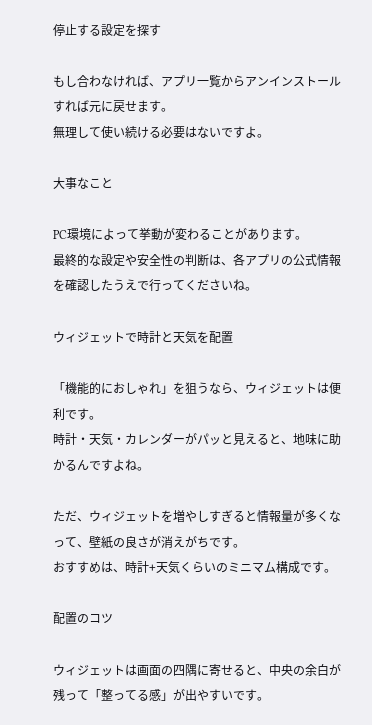停止する設定を探す

もし合わなければ、アプリ一覧からアンインストールすれば元に戻せます。
無理して使い続ける必要はないですよ。

大事なこと

PC環境によって挙動が変わることがあります。
最終的な設定や安全性の判断は、各アプリの公式情報を確認したうえで行ってくださいね。

ウィジェットで時計と天気を配置

「機能的におしゃれ」を狙うなら、ウィジェットは便利です。
時計・天気・カレンダーがパッと見えると、地味に助かるんですよね。

ただ、ウィジェットを増やしすぎると情報量が多くなって、壁紙の良さが消えがちです。
おすすめは、時計+天気くらいのミニマム構成です。

配置のコツ

ウィジェットは画面の四隅に寄せると、中央の余白が残って「整ってる感」が出やすいです。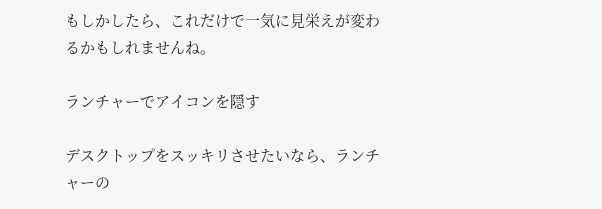もしかしたら、これだけで一気に見栄えが変わるかもしれませんね。

ランチャーでアイコンを隠す

デスクトップをスッキリさせたいなら、ランチャーの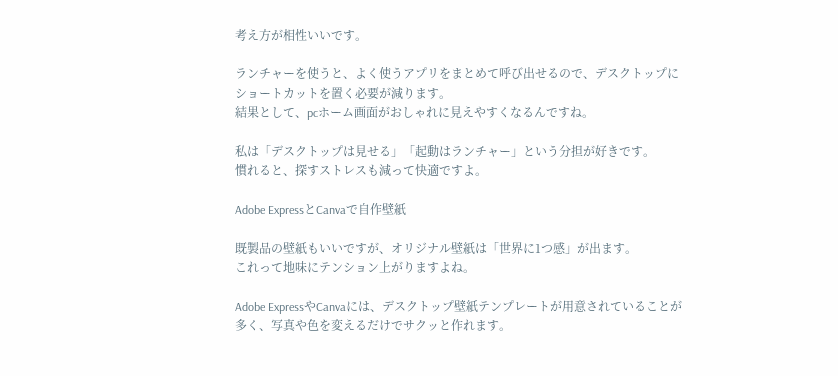考え方が相性いいです。

ランチャーを使うと、よく使うアプリをまとめて呼び出せるので、デスクトップにショートカットを置く必要が減ります。
結果として、pcホーム画面がおしゃれに見えやすくなるんですね。

私は「デスクトップは見せる」「起動はランチャー」という分担が好きです。
慣れると、探すストレスも減って快適ですよ。

Adobe ExpressとCanvaで自作壁紙

既製品の壁紙もいいですが、オリジナル壁紙は「世界に1つ感」が出ます。
これって地味にテンション上がりますよね。

Adobe ExpressやCanvaには、デスクトップ壁紙テンプレートが用意されていることが多く、写真や色を変えるだけでサクッと作れます。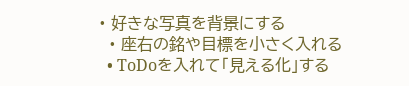• 好きな写真を背景にする
  • 座右の銘や目標を小さく入れる
  • ToDoを入れて「見える化」する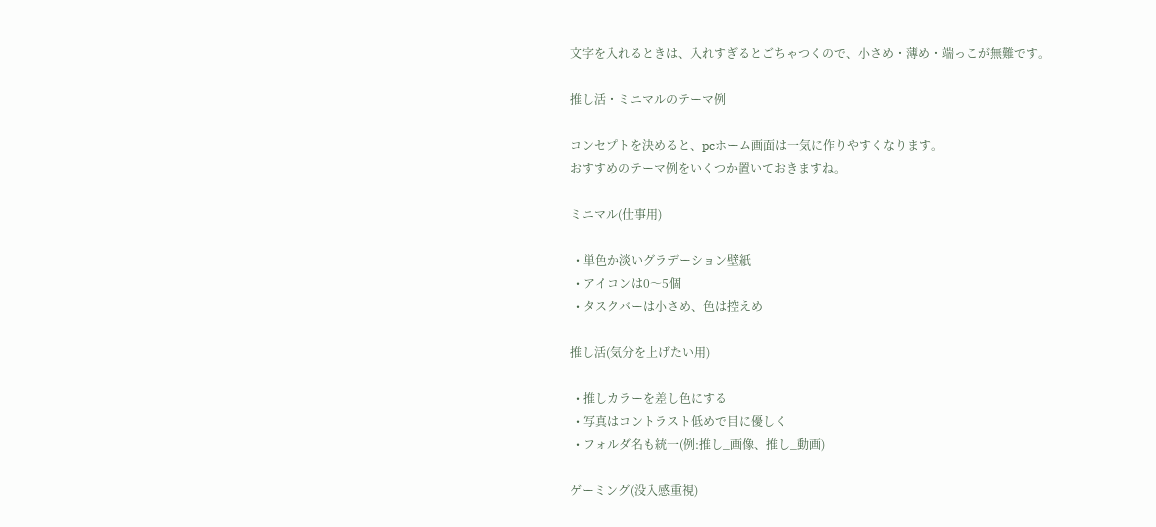文字を入れるときは、入れすぎるとごちゃつくので、小さめ・薄め・端っこが無難です。

推し活・ミニマルのテーマ例

コンセプトを決めると、pcホーム画面は一気に作りやすくなります。
おすすめのテーマ例をいくつか置いておきますね。

ミニマル(仕事用)

  • 単色か淡いグラデーション壁紙
  • アイコンは0〜5個
  • タスクバーは小さめ、色は控えめ

推し活(気分を上げたい用)

  • 推しカラーを差し色にする
  • 写真はコントラスト低めで目に優しく
  • フォルダ名も統一(例:推し_画像、推し_動画)

ゲーミング(没入感重視)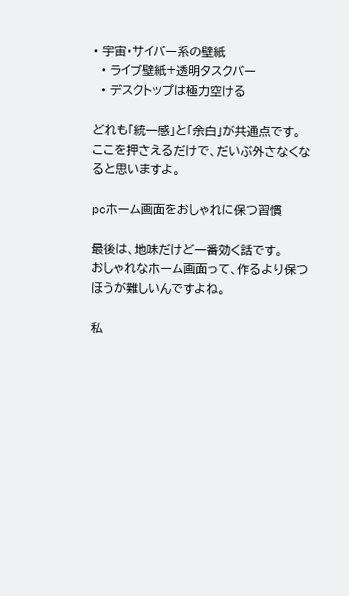• 宇宙・サイバー系の壁紙
  • ライブ壁紙+透明タスクバー
  • デスクトップは極力空ける

どれも「統一感」と「余白」が共通点です。
ここを押さえるだけで、だいぶ外さなくなると思いますよ。

pcホーム画面をおしゃれに保つ習慣

最後は、地味だけど一番効く話です。
おしゃれなホーム画面って、作るより保つほうが難しいんですよね。

私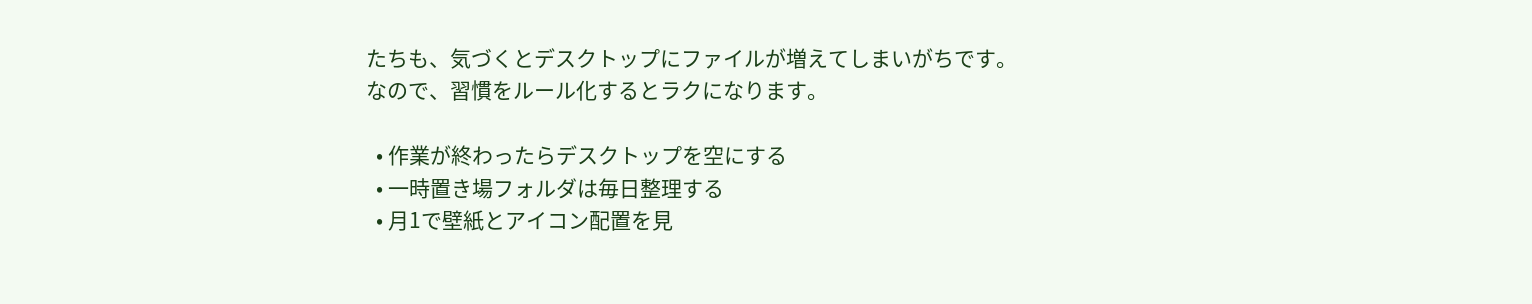たちも、気づくとデスクトップにファイルが増えてしまいがちです。
なので、習慣をルール化するとラクになります。

  • 作業が終わったらデスクトップを空にする
  • 一時置き場フォルダは毎日整理する
  • 月1で壁紙とアイコン配置を見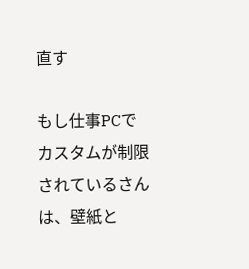直す

もし仕事PCでカスタムが制限されているさんは、壁紙と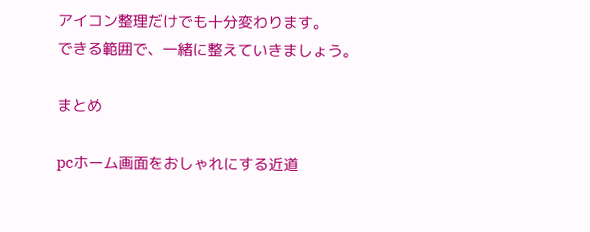アイコン整理だけでも十分変わります。
できる範囲で、一緒に整えていきましょう。

まとめ

pcホーム画面をおしゃれにする近道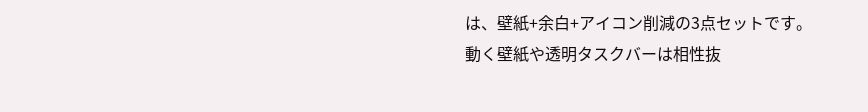は、壁紙+余白+アイコン削減の3点セットです。
動く壁紙や透明タスクバーは相性抜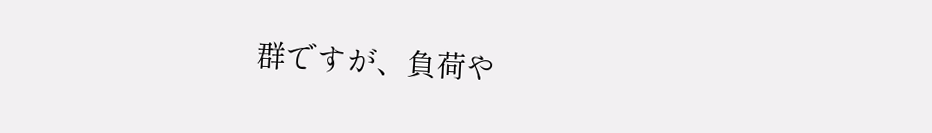群ですが、負荷や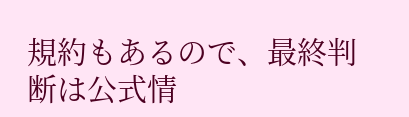規約もあるので、最終判断は公式情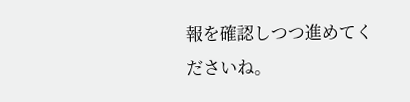報を確認しつつ進めてくださいね。